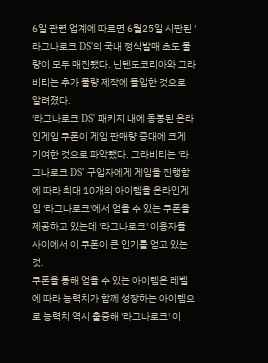6일 관련 업계에 따르면 6월25일 시판된 '라그나로크 DS'의 국내 정식발매 초도 물량이 모두 매진됐다. 닌텐도코리아와 그라비티는 추가 물량 제작에 돌입한 것으로 알려졌다.
'라그나로크 DS' 패키지 내에 동봉된 온라인게임 쿠폰이 게임 판매량 증대에 크게 기여한 것으로 파악됐다. 그라비티는 '라그나로크 DS' 구입자에게 게임을 진행함에 따라 최대 10개의 아이템을 온라인게임 '라그나로크'에서 얻을 수 있는 쿠폰을 제공하고 있는데 '라그나로크' 이용자들 사이에서 이 쿠폰이 큰 인기를 얻고 있는 것.
쿠폰을 통해 얻을 수 있는 아이템은 레벨에 따라 능력치가 함께 성장하는 아이템으로 능력치 역시 출중해 '라그나로크' 이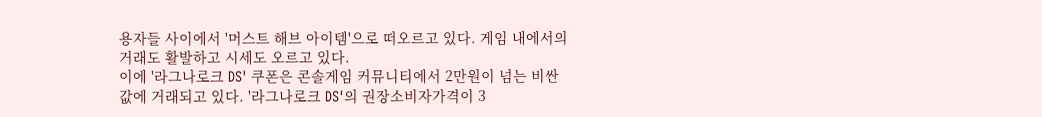용자들 사이에서 '머스트 해브 아이템'으로 떠오르고 있다. 게임 내에서의 거래도 활발하고 시세도 오르고 있다.
이에 '라그나로크 DS' 쿠폰은 콘솔게임 커뮤니티에서 2만원이 넘는 비싼 값에 거래되고 있다. '라그나로크 DS'의 권장소비자가격이 3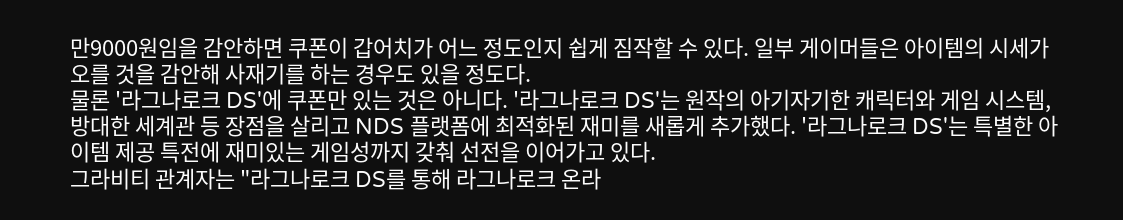만9000원임을 감안하면 쿠폰이 갑어치가 어느 정도인지 쉽게 짐작할 수 있다. 일부 게이머들은 아이템의 시세가 오를 것을 감안해 사재기를 하는 경우도 있을 정도다.
물론 '라그나로크 DS'에 쿠폰만 있는 것은 아니다. '라그나로크 DS'는 원작의 아기자기한 캐릭터와 게임 시스템, 방대한 세계관 등 장점을 살리고 NDS 플랫폼에 최적화된 재미를 새롭게 추가했다. '라그나로크 DS'는 특별한 아이템 제공 특전에 재미있는 게임성까지 갖춰 선전을 이어가고 있다.
그라비티 관계자는 "라그나로크 DS를 통해 라그나로크 온라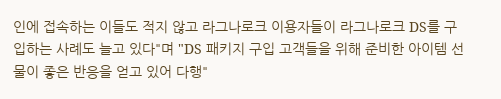인에 접속하는 이들도 적지 않고 라그나로크 이용자들이 라그나로크 DS를 구입하는 사례도 늘고 있다"며 "DS 패키지 구입 고객들을 위해 준비한 아이템 선물이 좋은 반응을 얻고 있어 다행"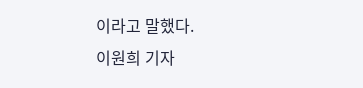이라고 말했다.
이원희 기자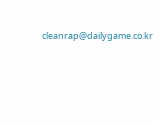cleanrap@dailygame.co.kr